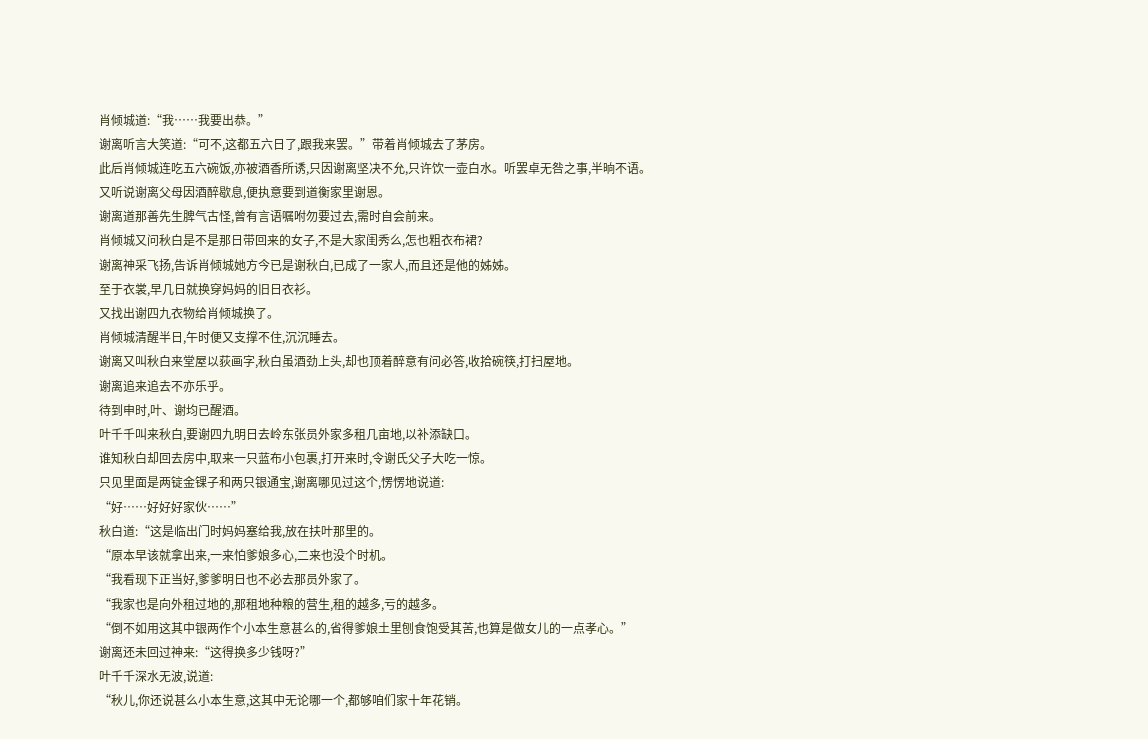肖倾城道:“我……我要出恭。”
谢离听言大笑道:“可不,这都五六日了,跟我来罢。”带着肖倾城去了茅房。
此后肖倾城连吃五六碗饭,亦被酒香所诱,只因谢离坚决不允,只许饮一壶白水。听罢卓无咎之事,半晌不语。
又听说谢离父母因酒醉歇息,便执意要到道衡家里谢恩。
谢离道那善先生脾气古怪,曾有言语嘱咐勿要过去,需时自会前来。
肖倾城又问秋白是不是那日带回来的女子,不是大家闺秀么,怎也粗衣布裙?
谢离神采飞扬,告诉肖倾城她方今已是谢秋白,已成了一家人,而且还是他的姊姊。
至于衣裳,早几日就换穿妈妈的旧日衣衫。
又找出谢四九衣物给肖倾城换了。
肖倾城清醒半日,午时便又支撑不住,沉沉睡去。
谢离又叫秋白来堂屋以荻画字,秋白虽酒劲上头,却也顶着醉意有问必答,收拾碗筷,打扫屋地。
谢离追来追去不亦乐乎。
待到申时,叶、谢均已醒酒。
叶千千叫来秋白,要谢四九明日去岭东张员外家多租几亩地,以补添缺口。
谁知秋白却回去房中,取来一只蓝布小包裹,打开来时,令谢氏父子大吃一惊。
只见里面是两锭金锞子和两只银通宝,谢离哪见过这个,愣愣地说道:
“好……好好好家伙……”
秋白道:“这是临出门时妈妈塞给我,放在扶叶那里的。
“原本早该就拿出来,一来怕爹娘多心,二来也没个时机。
“我看现下正当好,爹爹明日也不必去那员外家了。
“我家也是向外租过地的,那租地种粮的营生,租的越多,亏的越多。
“倒不如用这其中银两作个小本生意甚么的,省得爹娘土里刨食饱受其苦,也算是做女儿的一点孝心。”
谢离还未回过神来:“这得换多少钱呀?”
叶千千深水无波,说道:
“秋儿,你还说甚么小本生意,这其中无论哪一个,都够咱们家十年花销。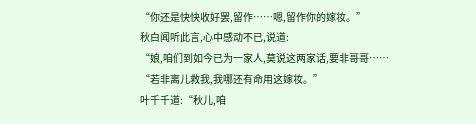“你还是快快收好罢,留作……嗯,留作你的嫁妆。”
秋白闻听此言,心中感动不已,说道:
“娘,咱们到如今已为一家人,莫说这两家话,要非哥哥……
“若非离儿救我,我哪还有命用这嫁妆。”
叶千千道:“秋儿,咱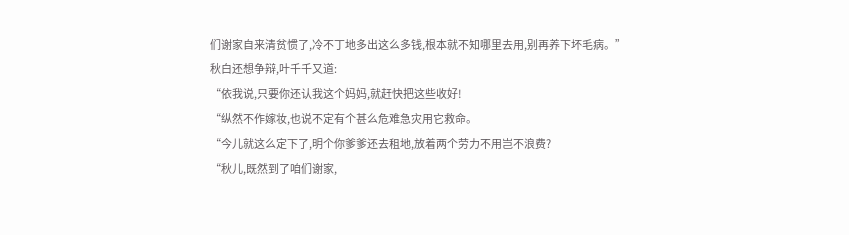们谢家自来清贫惯了,冷不丁地多出这么多钱,根本就不知哪里去用,别再养下坏毛病。”
秋白还想争辩,叶千千又道:
“依我说,只要你还认我这个妈妈,就赶快把这些收好!
“纵然不作嫁妆,也说不定有个甚么危难急灾用它救命。
“今儿就这么定下了,明个你爹爹还去租地,放着两个劳力不用岂不浪费?
“秋儿,既然到了咱们谢家,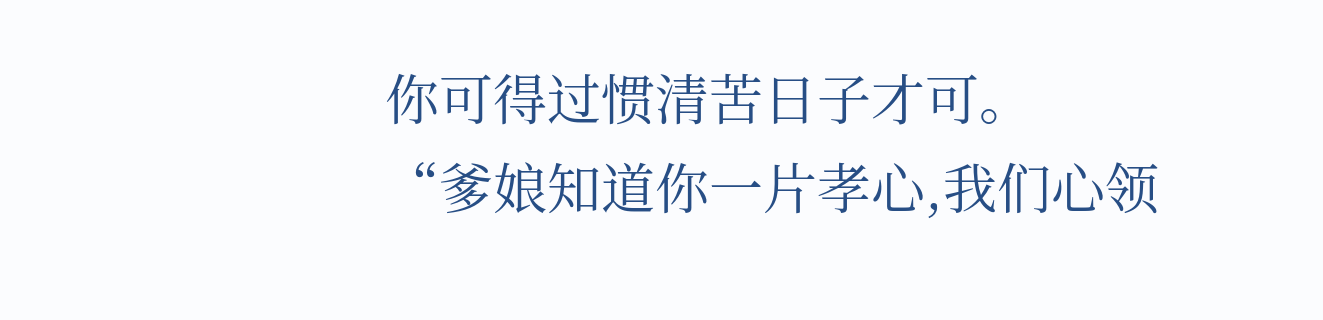你可得过惯清苦日子才可。
“爹娘知道你一片孝心,我们心领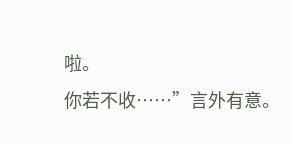啦。
你若不收……”言外有意。